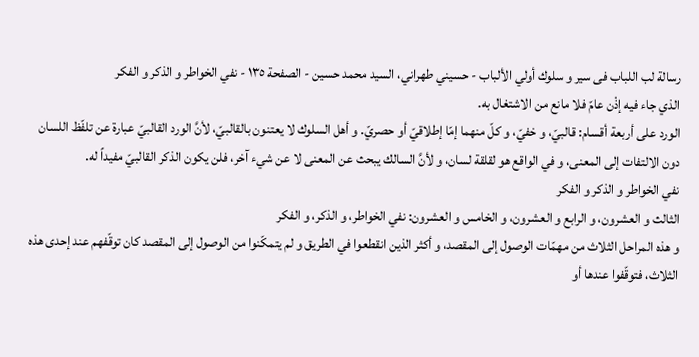رسالة لب اللباب فى سير و سلوك أولي الألباب - حسيني طهراني، السید محمد حسين - الصفحة ١٣٥ - نفي الخواطر و الذكر و الفكر
الذي جاء فيه إذْن عامّ فلا مانع من الاشتغال به.
الورد على أربعة أقسام: قالبيّ، و خفيّ، و كلّ منهما إمّا إطلاقيّ أو حصريّ. و أهل السلوك لا يعتنون بالقالبيّ، لأنَّ الورد القالبيّ عبارة عن تلفّظ اللسان دون الالتفات إلى المعنى، و في الواقع هو لقلقة لسان، و لأنَّ السالك يبحث عن المعنى لا عن شيء آخر، فلن يكون الذكر القالبيّ مفيداً له.
نفي الخواطر و الذكر و الفكر
الثالث و العشرون، و الرابع و العشرون، و الخامس و العشرون: نفي الخواطر، و الذكر، و الفكر
و هذه المراحل الثلاث من مهمّات الوصول إلى المقصد، و أكثر الذين انقطعوا في الطريق و لم يتمكّنوا من الوصول إلى المقصد كان توقّفهم عند إحدى هذه الثلاث، فتوقّفوا عندها أو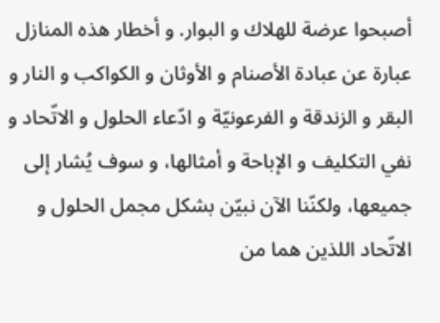أصبحوا عرضة للهلاك و البوار. و أخطار هذه المنازل عبارة عن عبادة الأصنام و الأوثان و الكواكب و النار و البقر و الزندقة و الفرعونيّة و ادّعاء الحلول و الاتّحاد و نفي التكليف و الإباحة و أمثالها، و سوف يُشار إلى جميعها، ولكنّنا الآن نبيّن بشكل مجمل الحلول و الاتّحاد اللذين هما من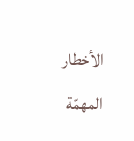الأخطار المهمّة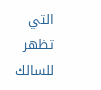التي تظهر للسالك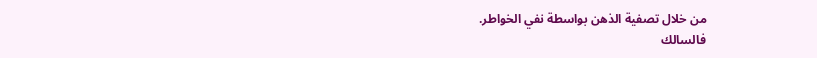من خلال تصفية الذهن بواسطة نفي الخواطر.
فالسالك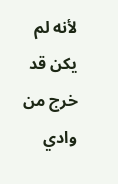لأنه لم يكن قد خرج من وادي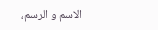الاسم و الرسم،